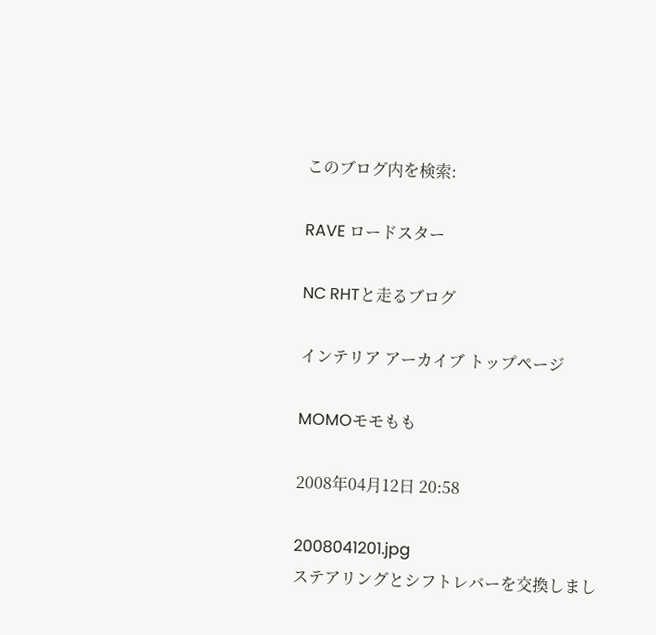このブログ内を検索:

RAVE ロードスター

NC RHTと走るブログ

インテリア アーカイブ トップページ

MOMOモモもも

2008年04月12日 20:58

2008041201.jpg
ステアリングとシフトレバーを交換しまし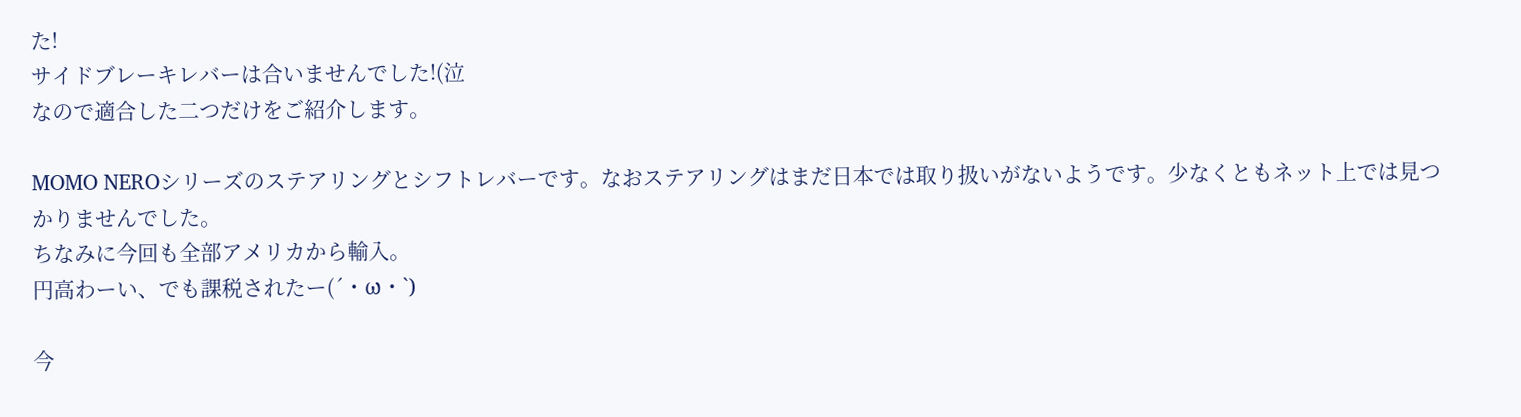た!
サイドブレーキレバーは合いませんでした!(泣
なので適合した二つだけをご紹介します。

MOMO NEROシリーズのステアリングとシフトレバーです。なおステアリングはまだ日本では取り扱いがないようです。少なくともネット上では見つかりませんでした。
ちなみに今回も全部アメリカから輸入。
円高わーい、でも課税されたー(´・ω・`)

今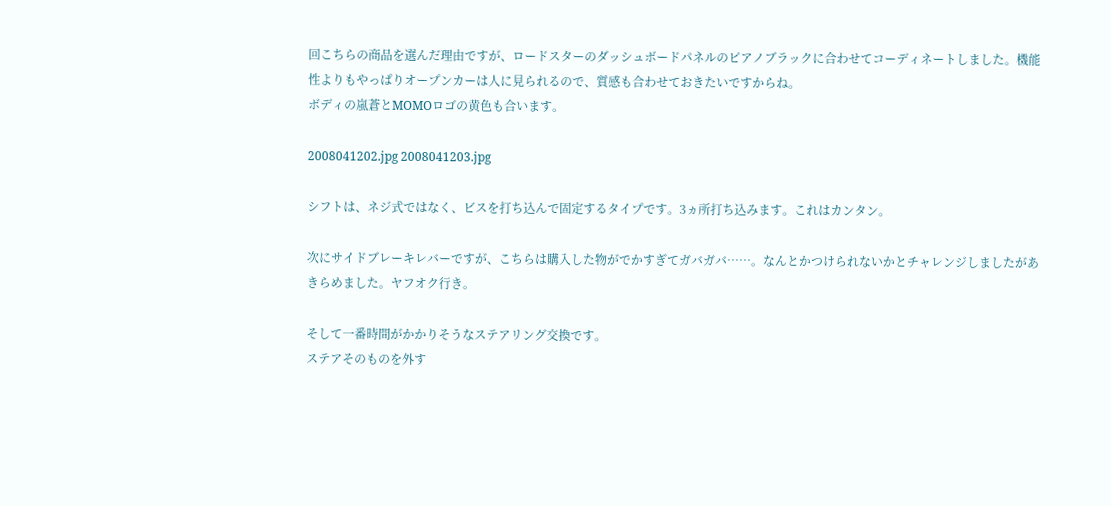回こちらの商品を選んだ理由ですが、ロードスターのダッシュボードパネルのピアノブラックに合わせてコーディネートしました。機能性よりもやっぱりオープンカーは人に見られるので、質感も合わせておきたいですからね。
ボディの嵐蒼とMOMOロゴの黄色も合います。

2008041202.jpg 2008041203.jpg

シフトは、ネジ式ではなく、ビスを打ち込んで固定するタイプです。3ヵ所打ち込みます。これはカンタン。

次にサイドブレーキレバーですが、こちらは購入した物がでかすぎてガバガバ……。なんとかつけられないかとチャレンジしましたがあきらめました。ヤフオク行き。

そして一番時間がかかりそうなステアリング交換です。
ステアそのものを外す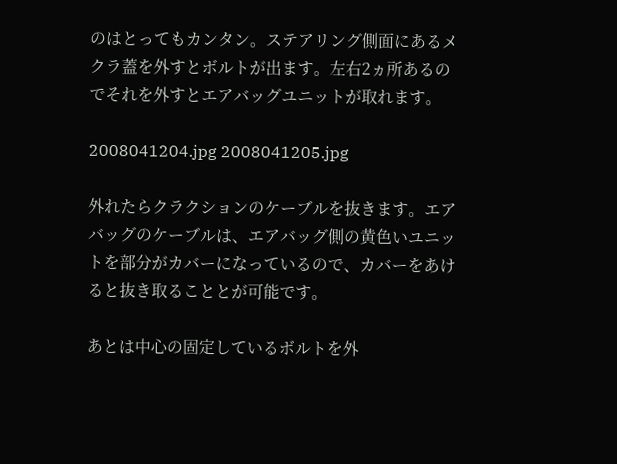のはとってもカンタン。ステアリング側面にあるメクラ蓋を外すとボルトが出ます。左右2ヵ所あるのでそれを外すとエアバッグユニットが取れます。

2008041204.jpg 2008041205.jpg

外れたらクラクションのケーブルを抜きます。エアバッグのケーブルは、エアバッグ側の黄色いユニットを部分がカバーになっているので、カバーをあけると抜き取ることとが可能です。

あとは中心の固定しているボルトを外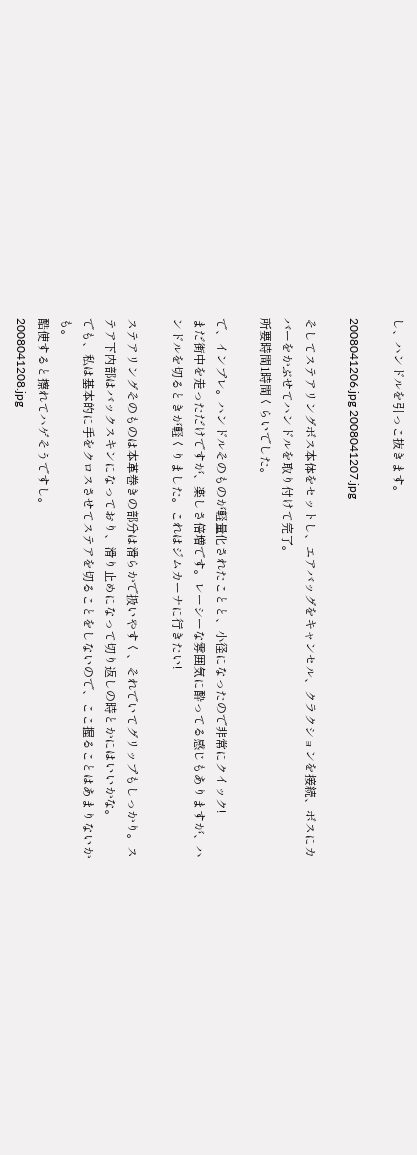し、ハンドルを引っこ抜きます。

2008041206.jpg 2008041207.jpg

そしてステアリングボス本体をセットし、エアバッグをキャンセル、クラクションを接続、ボスにカバーをかぶせてハンドルを取り付けて完了。
所要時間1時間くらいでした。

で、インプレ。ハンドルそのものが軽量化されたことと、小径になったので非常にクイック!
まだ街中を走っただけですが、楽しさ倍増です。レーシーな雰囲気に酔ってる感じもありますが、ハンドルを切るときが軽くりました。これはジムカーナに行きたい!

ステアリングそのものは本革巻きの部分は滑らかで扱いやすく、それでいてグリップもしっかり。ステア下内部はバックスキンになっており、滑り止めになって切り返しの時とかにはいいかな。
でも、私は基本的に手をクロスさせてステアを切ることをしないので、ここ握ることはあまりないかも。
酷使すると擦れてハゲそうですし。
2008041208.jpg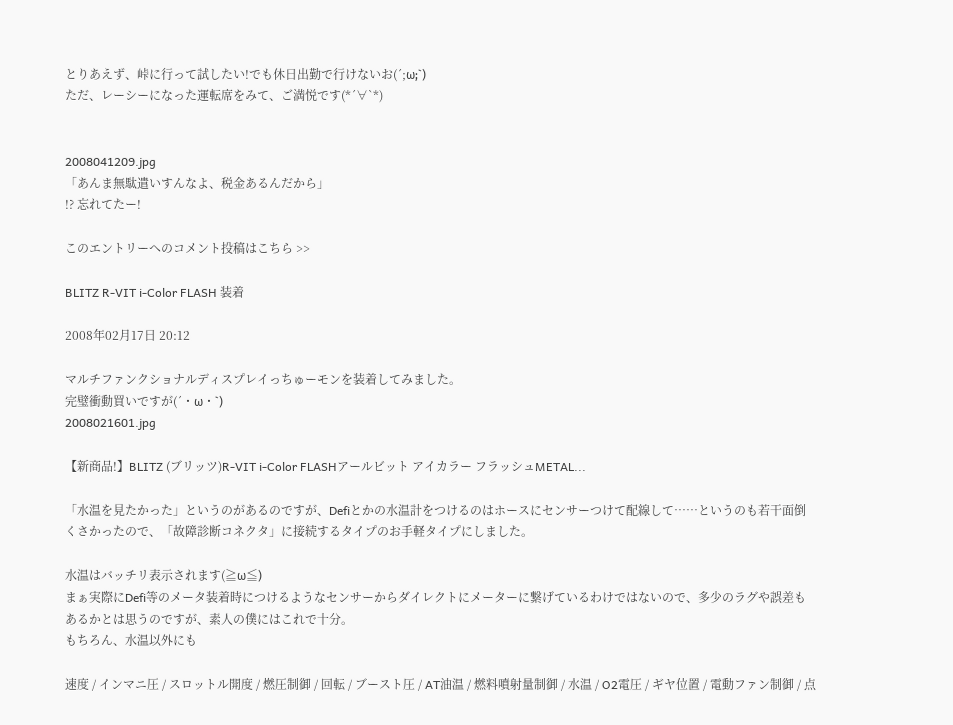とりあえず、峠に行って試したい!でも休日出勤で行けないお(´;ω;`)
ただ、レーシーになった運転席をみて、ご満悦です(*´∀`*)


2008041209.jpg
「あんま無駄遣いすんなよ、税金あるんだから」
!? 忘れてたー!

このエントリーへのコメント投稿はこちら >>

BLITZ R-VIT i-Color FLASH 装着

2008年02月17日 20:12

マルチファンクショナルディスプレイっちゅーモンを装着してみました。
完璧衝動買いですが(´・ω・`)
2008021601.jpg

【新商品!】BLITZ (ブリッツ)R-VIT i-Color FLASHアールビット アイカラー フラッシュMETAL...

「水温を見たかった」というのがあるのですが、Defiとかの水温計をつけるのはホースにセンサーつけて配線して……というのも若干面倒くさかったので、「故障診断コネクタ」に接続するタイプのお手軽タイプにしました。

水温はバッチリ表示されます(≧ω≦)
まぁ実際にDefi等のメータ装着時につけるようなセンサーからダイレクトにメーターに繋げているわけではないので、多少のラグや誤差もあるかとは思うのですが、素人の僕にはこれで十分。
もちろん、水温以外にも

速度 / インマニ圧 / スロットル開度 / 燃圧制御 / 回転 / ブースト圧 / AT油温 / 燃料噴射量制御 / 水温 / O2電圧 / ギヤ位置 / 電動ファン制御 / 点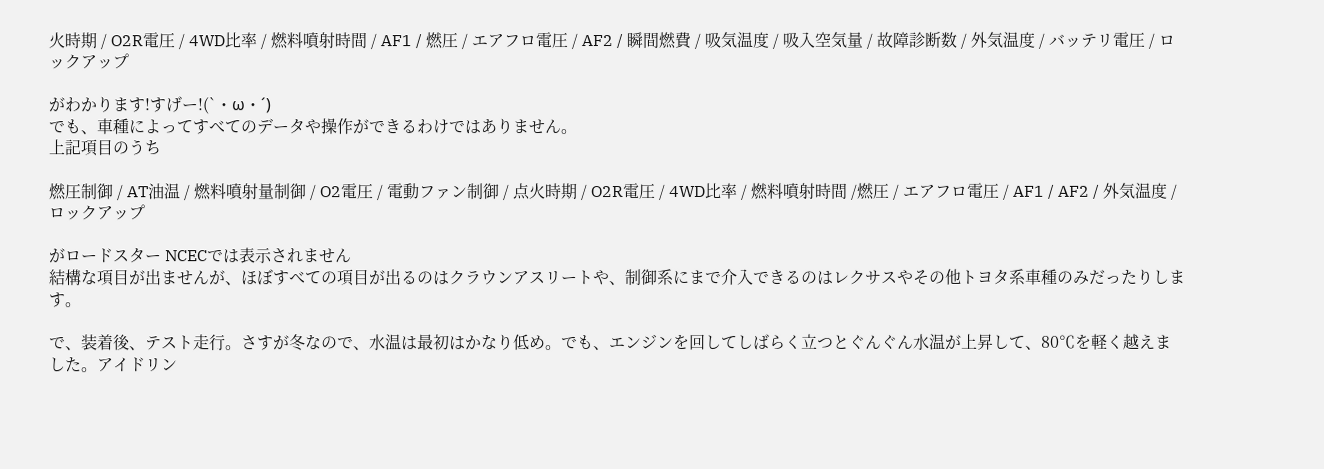火時期 / O2R電圧 / 4WD比率 / 燃料噴射時間 / AF1 / 燃圧 / エアフロ電圧 / AF2 / 瞬間燃費 / 吸気温度 / 吸入空気量 / 故障診断数 / 外気温度 / バッテリ電圧 / ロックアップ

がわかります!すげー!(`・ω・´)
でも、車種によってすべてのデータや操作ができるわけではありません。
上記項目のうち

燃圧制御 / AT油温 / 燃料噴射量制御 / O2電圧 / 電動ファン制御 / 点火時期 / O2R電圧 / 4WD比率 / 燃料噴射時間 /燃圧 / エアフロ電圧 / AF1 / AF2 / 外気温度 / ロックアップ

がロードスター NCECでは表示されません
結構な項目が出ませんが、ほぼすべての項目が出るのはクラウンアスリートや、制御系にまで介入できるのはレクサスやその他トヨタ系車種のみだったりします。

で、装着後、テスト走行。さすが冬なので、水温は最初はかなり低め。でも、エンジンを回してしばらく立つとぐんぐん水温が上昇して、80℃を軽く越えました。アイドリン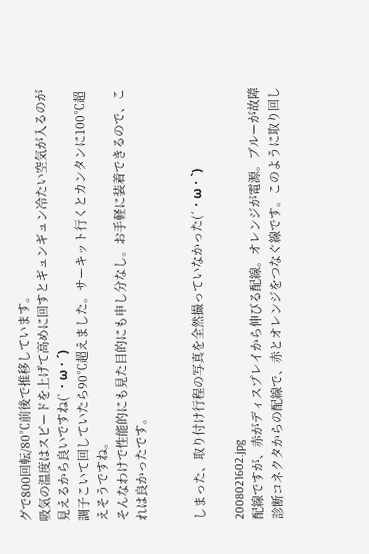グで800回転/80℃前後で推移しています。
吸気の温度はスピードを上げて高めに回すとギュンギュン冷たい空気が入るのが見えるから良いですね(`・ω・´)
調子こいて回していたら90℃超えました。サーキット行くとカンタンに100℃超えそうですね。
そんなわけで性能的にも見た目的にも申し分なし。お手軽に装着できるので、これは良かったです。


しまった、取り付け行程の写真を全然撮っていなかった(´・ω・`)

2008021602.jpg
配線ですが、赤がディスプレイから伸びる配線。オレンジが電源。ブルーが故障診断コネクタからの配線で、赤とオレンジをつなぐ線です。このように取り回し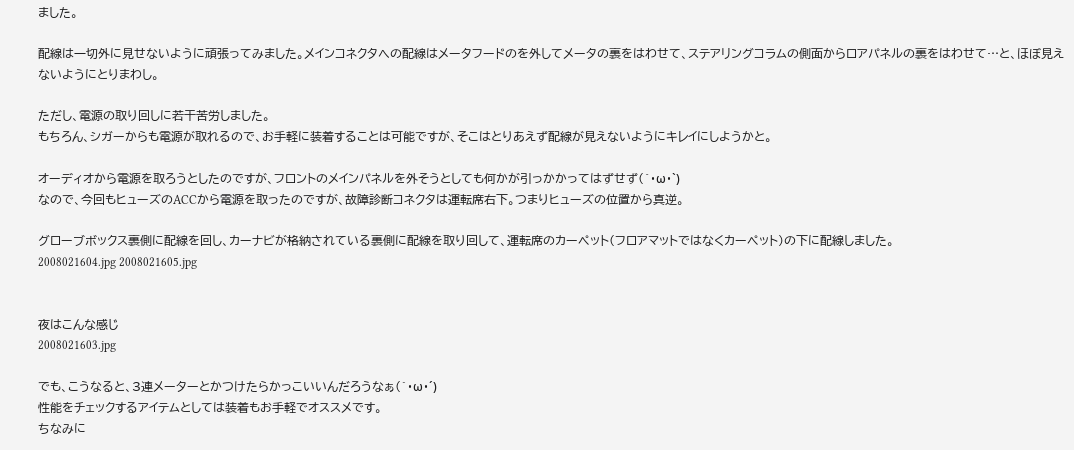ました。

配線は一切外に見せないように頑張ってみました。メインコネクタへの配線はメータフードのを外してメータの裏をはわせて、ステアリングコラムの側面からロアパネルの裏をはわせて…と、ほぼ見えないようにとりまわし。

ただし、電源の取り回しに若干苦労しました。
もちろん、シガーからも電源が取れるので、お手軽に装着することは可能ですが、そこはとりあえず配線が見えないようにキレイにしようかと。

オーディオから電源を取ろうとしたのですが、フロントのメインパネルを外そうとしても何かが引っかかってはずせず(´・ω・`)
なので、今回もヒューズのACCから電源を取ったのですが、故障診断コネクタは運転席右下。つまりヒューズの位置から真逆。

グローブボックス裏側に配線を回し、カーナビが格納されている裏側に配線を取り回して、運転席のカーペット(フロアマットではなくカーペット)の下に配線しました。
2008021604.jpg 2008021605.jpg


夜はこんな感じ
2008021603.jpg

でも、こうなると、3連メーターとかつけたらかっこいいんだろうなぁ(`・ω・´)
性能をチェックするアイテムとしては装着もお手軽でオススメです。
ちなみに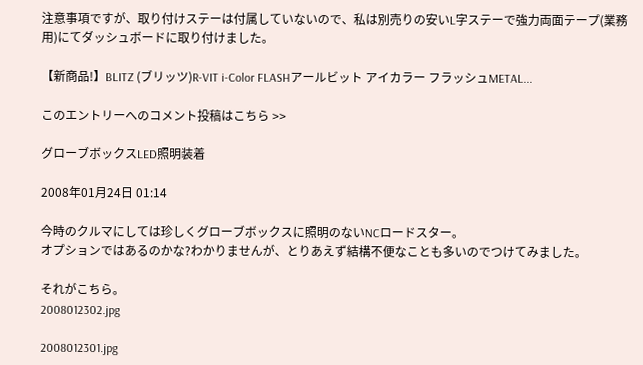注意事項ですが、取り付けステーは付属していないので、私は別売りの安いL字ステーで強力両面テープ(業務用)にてダッシュボードに取り付けました。

【新商品!】BLITZ (ブリッツ)R-VIT i-Color FLASHアールビット アイカラー フラッシュMETAL...

このエントリーへのコメント投稿はこちら >>

グローブボックスLED照明装着

2008年01月24日 01:14

今時のクルマにしては珍しくグローブボックスに照明のないNCロードスター。
オプションではあるのかな?わかりませんが、とりあえず結構不便なことも多いのでつけてみました。

それがこちら。
2008012302.jpg

2008012301.jpg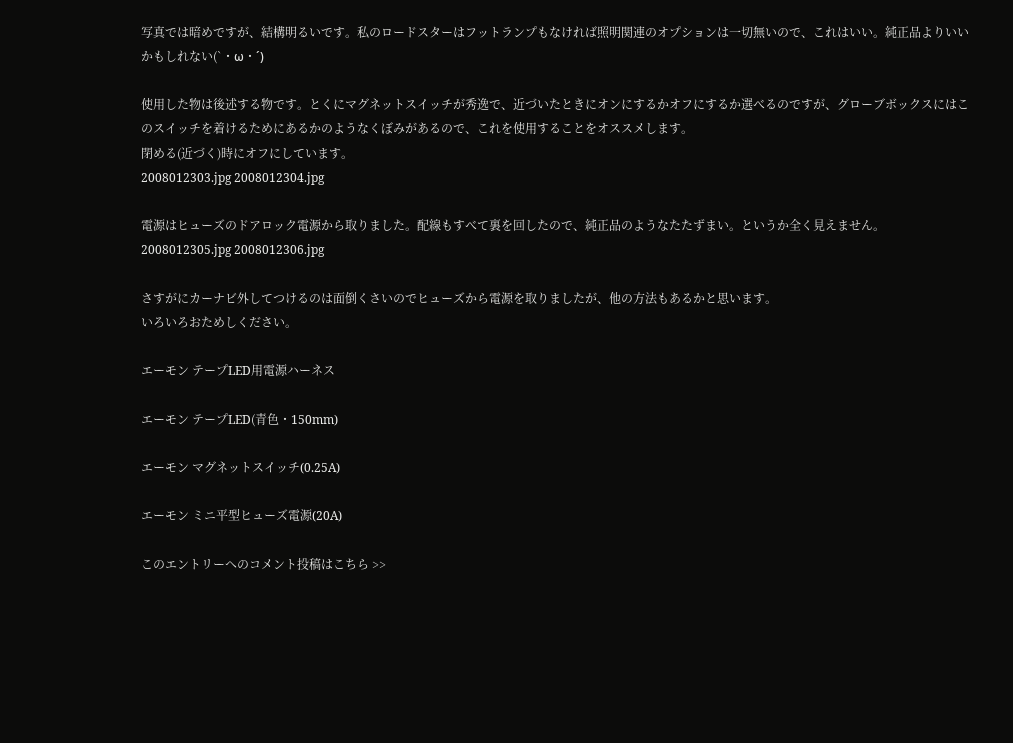写真では暗めですが、結構明るいです。私のロードスターはフットランプもなければ照明関連のオプションは一切無いので、これはいい。純正品よりいいかもしれない(`・ω・´)

使用した物は後述する物です。とくにマグネットスイッチが秀逸で、近づいたときにオンにするかオフにするか選べるのですが、グローブボックスにはこのスイッチを着けるためにあるかのようなくぼみがあるので、これを使用することをオススメします。
閉める(近づく)時にオフにしています。
2008012303.jpg 2008012304.jpg

電源はヒューズのドアロック電源から取りました。配線もすべて裏を回したので、純正品のようなたたずまい。というか全く見えません。
2008012305.jpg 2008012306.jpg

さすがにカーナビ外してつけるのは面倒くさいのでヒューズから電源を取りましたが、他の方法もあるかと思います。
いろいろおためしください。

エーモン テープLED用電源ハーネス

エーモン テープLED(青色・150mm)

エーモン マグネットスイッチ(0.25A)

エーモン ミニ平型ヒューズ電源(20A)

このエントリーへのコメント投稿はこちら >>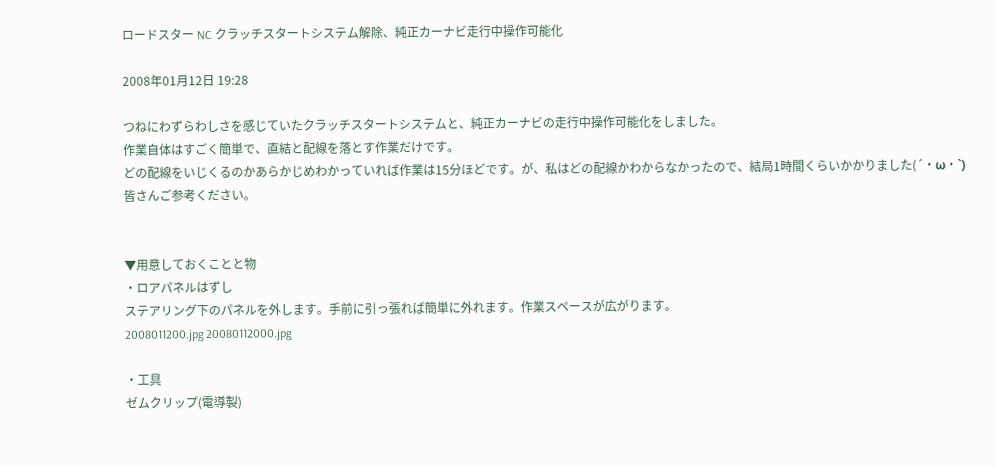ロードスター NC クラッチスタートシステム解除、純正カーナビ走行中操作可能化

2008年01月12日 19:28

つねにわずらわしさを感じていたクラッチスタートシステムと、純正カーナビの走行中操作可能化をしました。
作業自体はすごく簡単で、直結と配線を落とす作業だけです。
どの配線をいじくるのかあらかじめわかっていれば作業は15分ほどです。が、私はどの配線かわからなかったので、結局1時間くらいかかりました(´・ω・`)
皆さんご参考ください。


▼用意しておくことと物
・ロアパネルはずし
ステアリング下のパネルを外します。手前に引っ張れば簡単に外れます。作業スペースが広がります。
2008011200.jpg 20080112000.jpg

・工具
ゼムクリップ(電導製)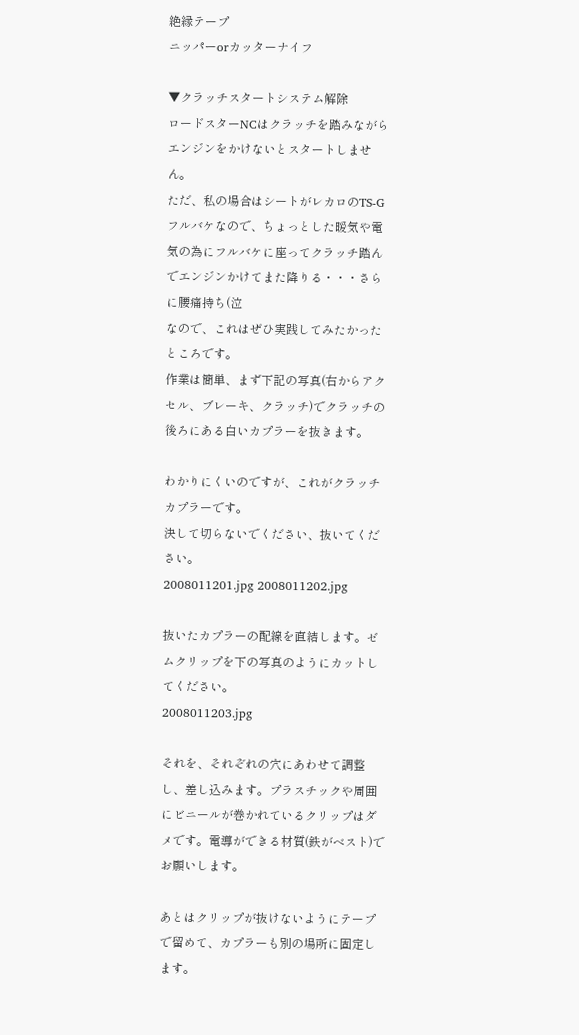絶縁テープ
ニッパーorカッターナイフ

▼クラッチスタートシステム解除
ロードスターNCはクラッチを踏みながらエンジンをかけないとスタートしません。
ただ、私の場合はシートがレカロのTS-Gフルバケなので、ちょっとした暖気や電気の為にフルバケに座ってクラッチ踏んでエンジンかけてまた降りる・・・さらに腰痛持ち(泣
なので、これはぜひ実践してみたかったところです。
作業は簡単、まず下記の写真(右からアクセル、ブレーキ、クラッチ)でクラッチの後ろにある白いカプラーを抜きます。

わかりにくいのですが、これがクラッチカプラーです。
決して切らないでください、抜いてください。
2008011201.jpg 2008011202.jpg

抜いたカプラーの配線を直結します。ゼムクリップを下の写真のようにカットしてください。
2008011203.jpg

それを、それぞれの穴にあわせて調整し、差し込みます。プラスチックや周囲にビニールが巻かれているクリップはダメです。電導ができる材質(鉄がベスト)でお願いします。

あとはクリップが抜けないようにテープで留めて、カプラーも別の場所に固定します。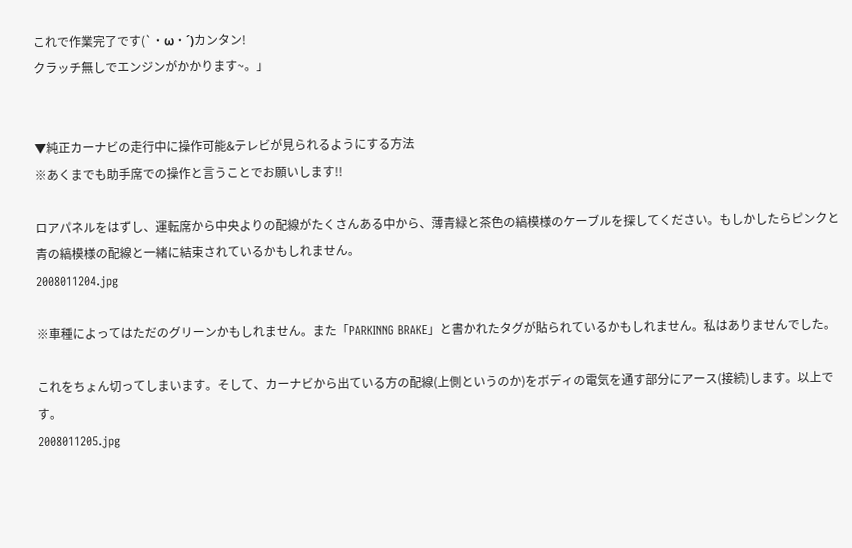これで作業完了です(`・ω・´)カンタン!
クラッチ無しでエンジンがかかります~。」


▼純正カーナビの走行中に操作可能&テレビが見られるようにする方法
※あくまでも助手席での操作と言うことでお願いします!!

ロアパネルをはずし、運転席から中央よりの配線がたくさんある中から、薄青緑と茶色の縞模様のケーブルを探してください。もしかしたらピンクと青の縞模様の配線と一緒に結束されているかもしれません。
2008011204.jpg

※車種によってはただのグリーンかもしれません。また「PARKINNG BRAKE」と書かれたタグが貼られているかもしれません。私はありませんでした。

これをちょん切ってしまいます。そして、カーナビから出ている方の配線(上側というのか)をボディの電気を通す部分にアース(接続)します。以上です。
2008011205.jpg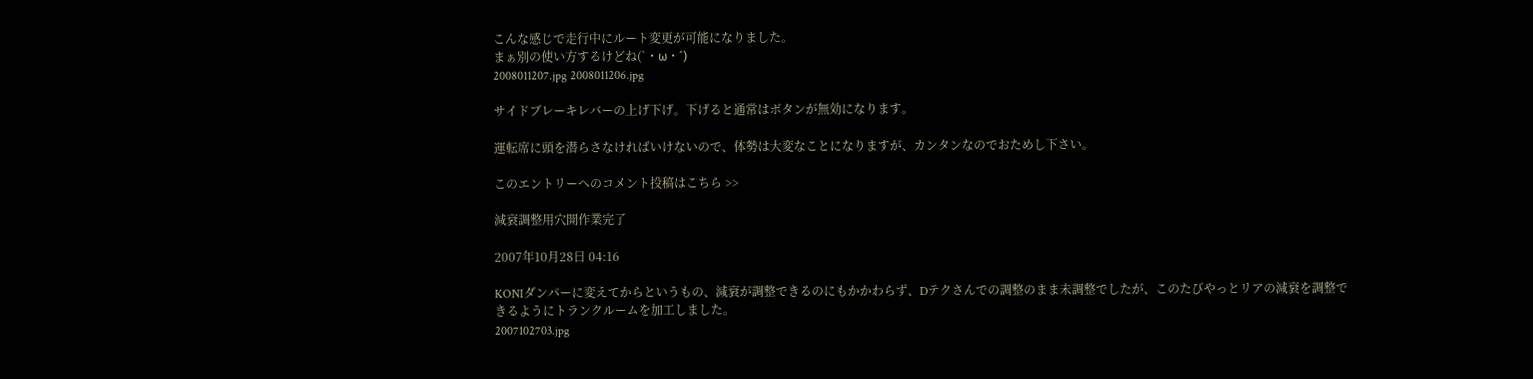こんな感じで走行中にルート変更が可能になりました。
まぁ別の使い方するけどね(`・ω・´)
2008011207.jpg 2008011206.jpg

サイドブレーキレバーの上げ下げ。下げると通常はボタンが無効になります。

運転席に頭を潜らさなければいけないので、体勢は大変なことになりますが、カンタンなのでおためし下さい。

このエントリーへのコメント投稿はこちら >>

減衰調整用穴開作業完了

2007年10月28日 04:16

KONIダンパーに変えてからというもの、減衰が調整できるのにもかかわらず、Dテクさんでの調整のまま未調整でしたが、このたびやっとリアの減衰を調整できるようにトランクルームを加工しました。
2007102703.jpg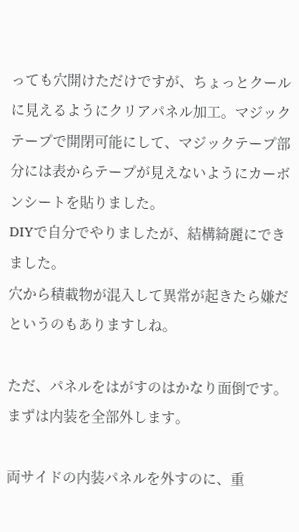っても穴開けただけですが、ちょっとクールに見えるようにクリアパネル加工。マジックテープで開閉可能にして、マジックテープ部分には表からテープが見えないようにカーボンシートを貼りました。
DIYで自分でやりましたが、結構綺麗にできました。
穴から積載物が混入して異常が起きたら嫌だというのもありますしね。

ただ、パネルをはがすのはかなり面倒です。まずは内装を全部外します。

両サイドの内装パネルを外すのに、重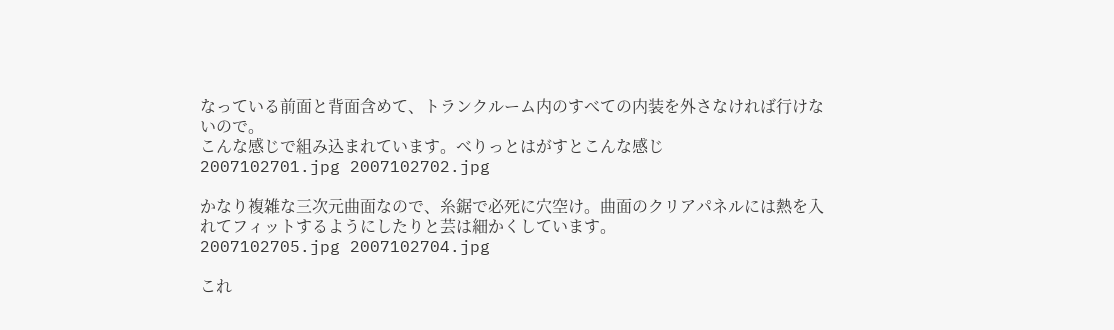なっている前面と背面含めて、トランクルーム内のすべての内装を外さなければ行けないので。
こんな感じで組み込まれています。べりっとはがすとこんな感じ
2007102701.jpg 2007102702.jpg

かなり複雑な三次元曲面なので、糸鋸で必死に穴空け。曲面のクリアパネルには熱を入れてフィットするようにしたりと芸は細かくしています。
2007102705.jpg 2007102704.jpg

これ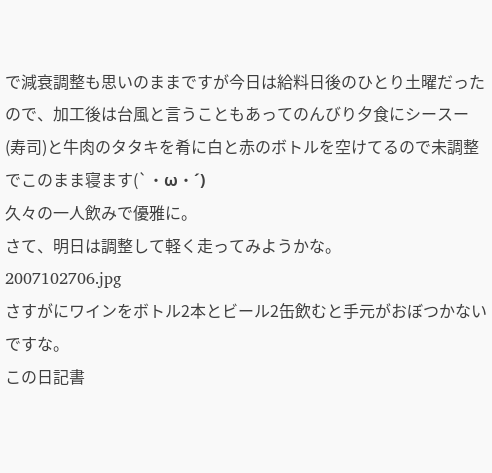で減衰調整も思いのままですが今日は給料日後のひとり土曜だったので、加工後は台風と言うこともあってのんびり夕食にシースー(寿司)と牛肉のタタキを肴に白と赤のボトルを空けてるので未調整でこのまま寝ます(`・ω・´)
久々の一人飲みで優雅に。
さて、明日は調整して軽く走ってみようかな。
2007102706.jpg
さすがにワインをボトル2本とビール2缶飲むと手元がおぼつかないですな。
この日記書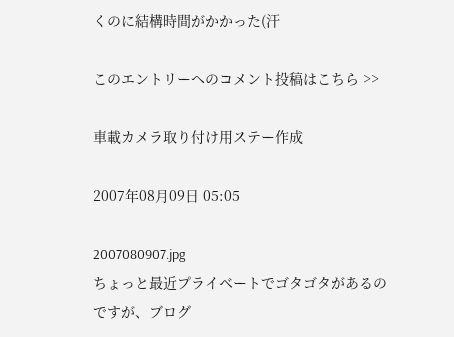くのに結構時間がかかった(汗

このエントリーへのコメント投稿はこちら >>

車載カメラ取り付け用ステー作成

2007年08月09日 05:05

2007080907.jpg
ちょっと最近プライベートでゴタゴタがあるのですが、ブログ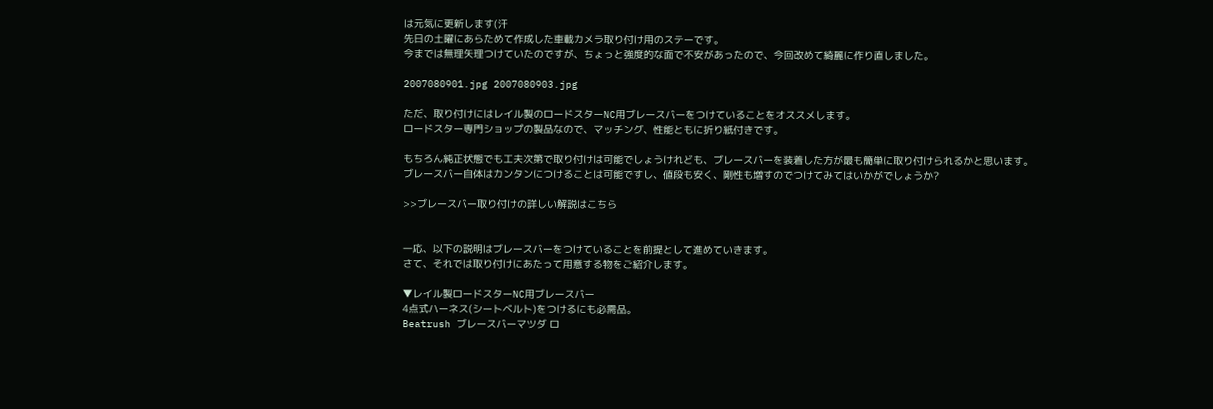は元気に更新します(汗
先日の土曜にあらためて作成した車載カメラ取り付け用のステーです。
今までは無理矢理つけていたのですが、ちょっと強度的な面で不安があったので、今回改めて綺麗に作り直しました。

2007080901.jpg 2007080903.jpg

ただ、取り付けにはレイル製のロードスターNC用ブレースバーをつけていることをオススメします。
ロードスター専門ショップの製品なので、マッチング、性能ともに折り紙付きです。

もちろん純正状態でも工夫次第で取り付けは可能でしょうけれども、ブレースバーを装着した方が最も簡単に取り付けられるかと思います。
ブレースバー自体はカンタンにつけることは可能ですし、値段も安く、剛性も増すのでつけてみてはいかがでしょうか?

>>ブレースバー取り付けの詳しい解説はこちら


一応、以下の説明はブレースバーをつけていることを前提として進めていきます。
さて、それでは取り付けにあたって用意する物をご紹介します。

▼レイル製ロードスターNC用ブレースバー
4点式ハーネス(シートベルト)をつけるにも必需品。
Beatrush ブレースバーマツダ ロ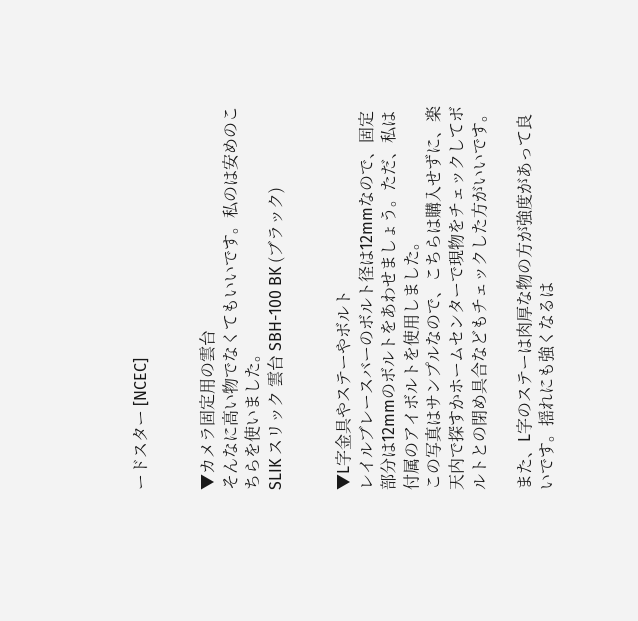ードスター [NCEC]


▼カメラ固定用の雲台
そんなに高い物でなくてもいいです。私のは安めのこちらを使いました。
SLIK スリック 雲台 SBH-100 BK (ブラック)


▼L字金具やステーやボルト
レイルブレースバーのボルト径は12mmなので、固定部分は12mmのボルトをあわせましょう。ただ、私は付属のアイボルトを使用しました。
この写真はサンプルなので、こちらは購入せずに、楽天内で探すかホームセンターで現物をチェックしてボルトとの閉め具合などもチェックした方がいいです。

また、L字のステーは肉厚な物の方が強度があって良いです。揺れにも強くなるは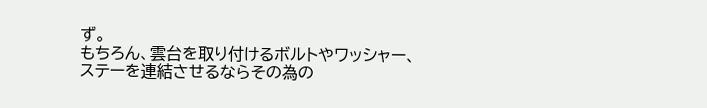ず。
もちろん、雲台を取り付けるボルトやワッシャー、ステーを連結させるならその為の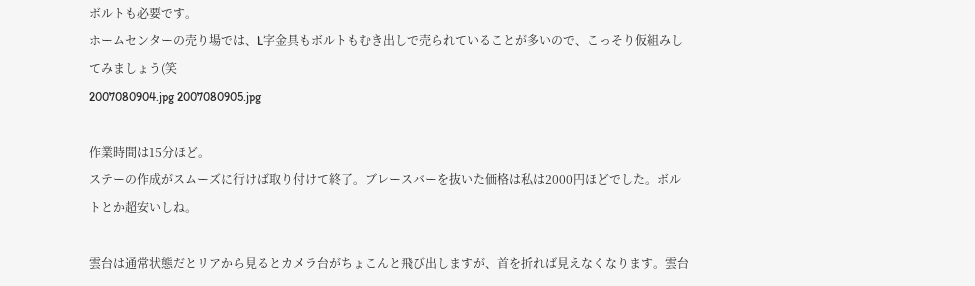ボルトも必要です。
ホームセンターの売り場では、L字金具もボルトもむき出しで売られていることが多いので、こっそり仮組みしてみましょう(笑
2007080904.jpg 2007080905.jpg

作業時間は15分ほど。
ステーの作成がスムーズに行けば取り付けて終了。ブレースバーを抜いた価格は私は2000円ほどでした。ボルトとか超安いしね。

雲台は通常状態だとリアから見るとカメラ台がちょこんと飛び出しますが、首を折れば見えなくなります。雲台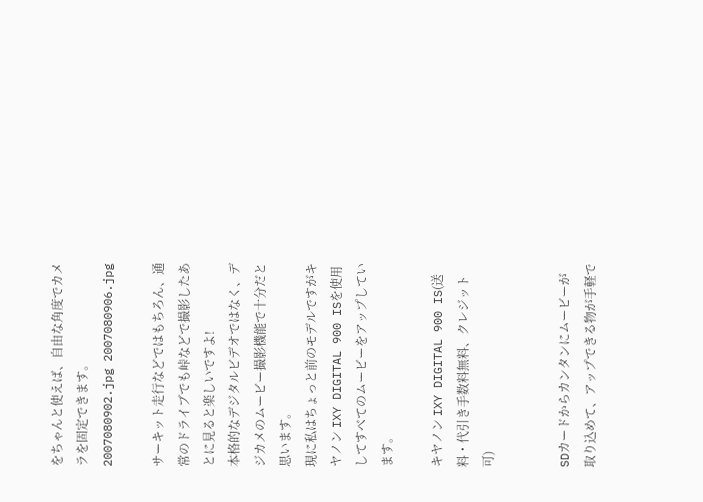をちゃんと使えば、自由な角度でカメラを固定できます。
2007080902.jpg 2007080906.jpg

サーキット走行などではもちろん、通常のドライブでも峠などで撮影したあとに見ると楽しいですよ!
本格的なデジタルビデオではなく、デジカメのムービー撮影機能で十分だと思います。
現に私はちょっと前のモデルですがキヤノン IXY DIGITAL 900 ISを使用してすべてのムービーをアップしています。

キヤノン IXY DIGITAL 900 IS(送料・代引き手数料無料、クレジット可)


SDカードからカンタンにムービーが取り込めて、アップできる物が手軽で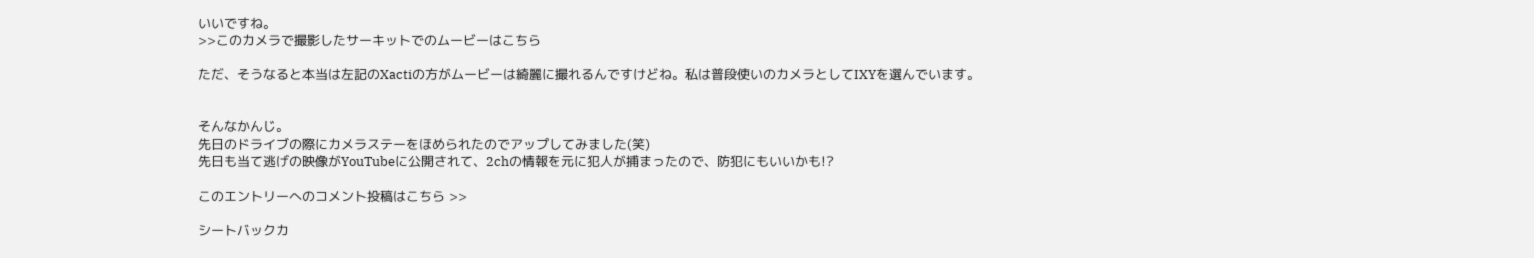いいですね。
>>このカメラで撮影したサーキットでのムービーはこちら

ただ、そうなると本当は左記のXactiの方がムービーは綺麗に撮れるんですけどね。私は普段使いのカメラとしてIXYを選んでいます。


そんなかんじ。
先日のドライブの際にカメラステーをほめられたのでアップしてみました(笑)
先日も当て逃げの映像がYouTubeに公開されて、2chの情報を元に犯人が捕まったので、防犯にもいいかも!?

このエントリーへのコメント投稿はこちら >>

シートバックカ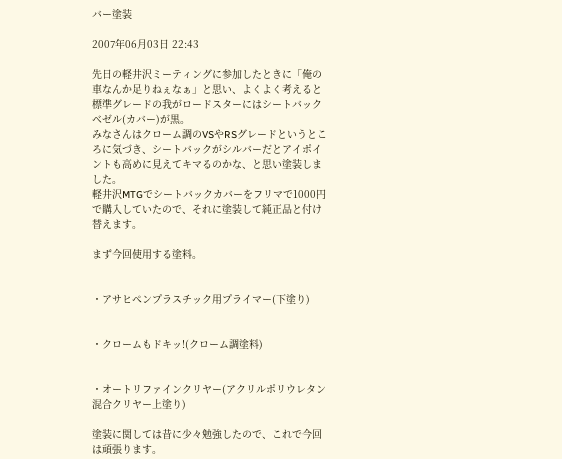バー塗装

2007年06月03日 22:43

先日の軽井沢ミーティングに参加したときに「俺の車なんか足りねぇなぁ」と思い、よくよく考えると標準グレードの我がロードスターにはシートバックベゼル(カバー)が黒。
みなさんはクローム調のVSやRSグレードというところに気づき、シートバックがシルバーだとアイポイントも高めに見えてキマるのかな、と思い塗装しました。
軽井沢MTGでシートバックカバーをフリマで1000円で購入していたので、それに塗装して純正品と付け替えます。

まず今回使用する塗料。


・アサヒペンプラスチック用プライマー(下塗り)


・クロームもドキッ!(クローム調塗料)


・オートリファインクリヤー(アクリルポリウレタン混合クリヤー上塗り)

塗装に関しては昔に少々勉強したので、これで今回は頑張ります。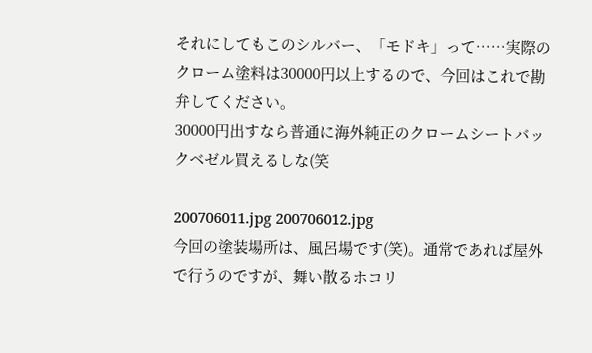それにしてもこのシルバー、「モドキ」って……実際のクローム塗料は30000円以上するので、今回はこれで勘弁してください。
30000円出すなら普通に海外純正のクロームシートバックベゼル買えるしな(笑

200706011.jpg 200706012.jpg
今回の塗装場所は、風呂場です(笑)。通常であれば屋外で行うのですが、舞い散るホコリ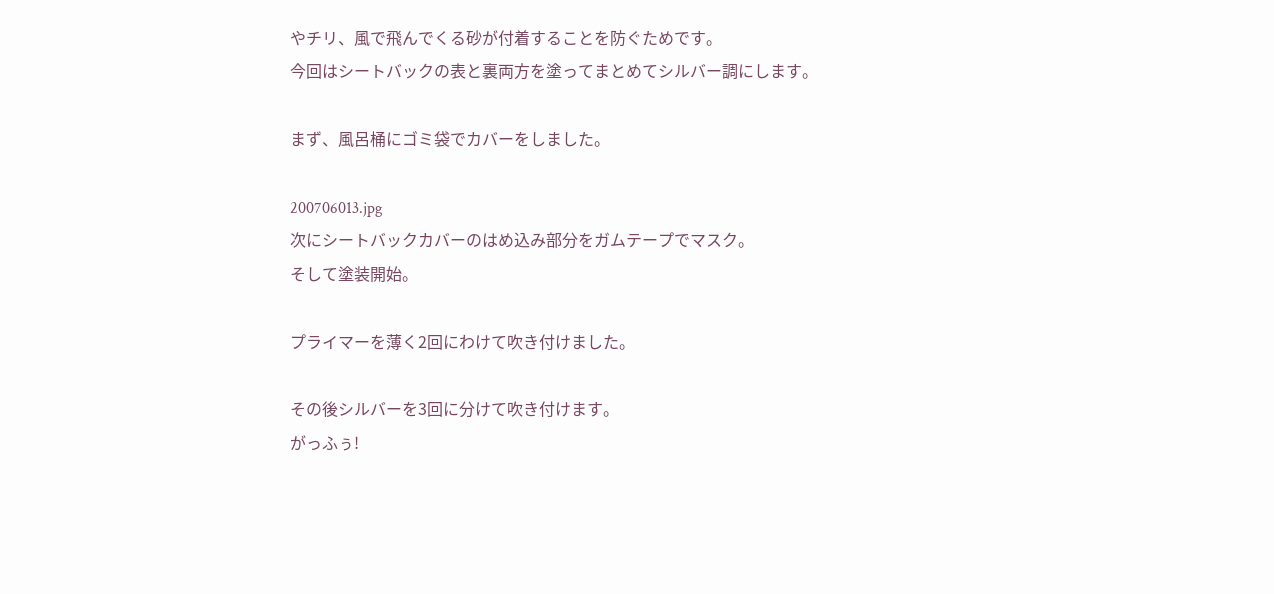やチリ、風で飛んでくる砂が付着することを防ぐためです。
今回はシートバックの表と裏両方を塗ってまとめてシルバー調にします。

まず、風呂桶にゴミ袋でカバーをしました。

200706013.jpg
次にシートバックカバーのはめ込み部分をガムテープでマスク。
そして塗装開始。

プライマーを薄く2回にわけて吹き付けました。

その後シルバーを3回に分けて吹き付けます。
がっふぅ!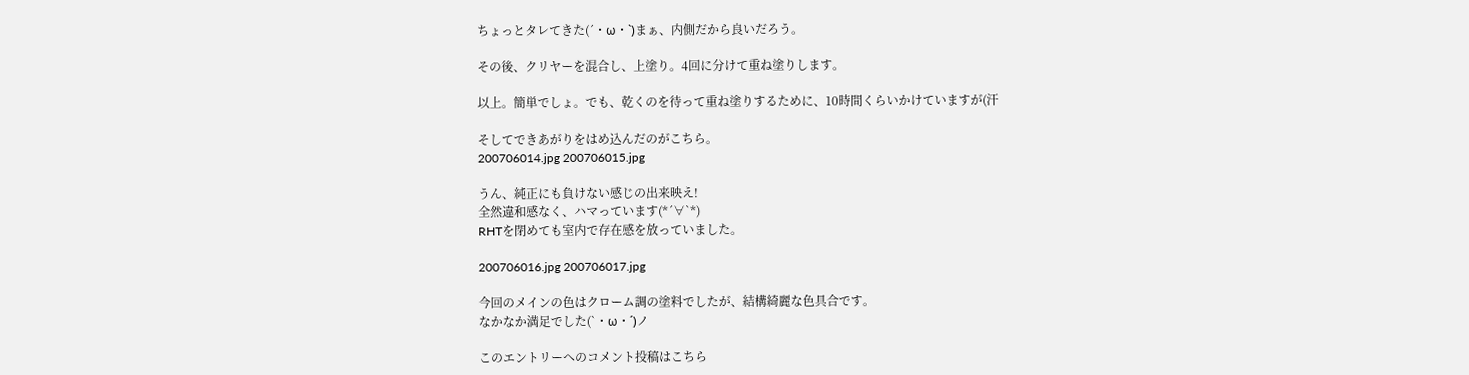ちょっとタレてきた(´・ω・`)まぁ、内側だから良いだろう。

その後、クリヤーを混合し、上塗り。4回に分けて重ね塗りします。

以上。簡単でしょ。でも、乾くのを待って重ね塗りするために、10時間くらいかけていますが(汗

そしてできあがりをはめ込んだのがこちら。
200706014.jpg 200706015.jpg

うん、純正にも負けない感じの出来映え!
全然違和感なく、ハマっています(*´∀`*)
RHTを閉めても室内で存在感を放っていました。

200706016.jpg 200706017.jpg

今回のメインの色はクローム調の塗料でしたが、結構綺麗な色具合です。
なかなか満足でした(`・ω・´)ノ

このエントリーへのコメント投稿はこちら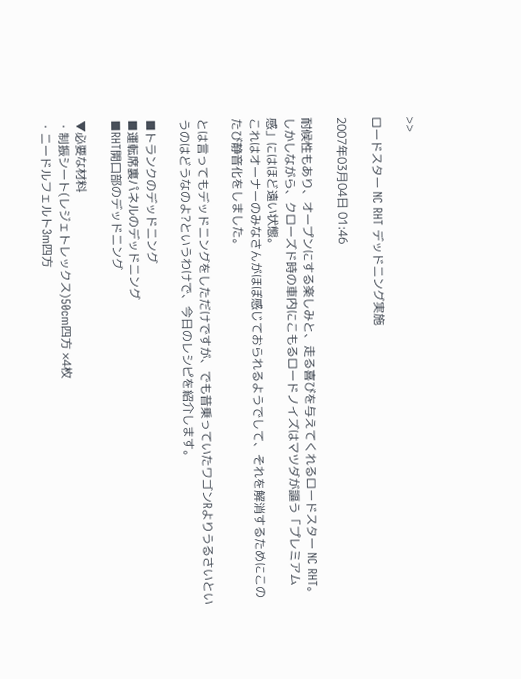>>

ロードスター NC RHT デッドニング実施

2007年03月04日 01:46

耐候性もあり、オープンにする楽しみと、走る喜びを与えてくれるロードスター NC RHT。
しかしながら、クローズド時の車内にこもるロードノイズはマツダが謳う「プレミアム感」にはほど遠い状態。
これはオーナーのみなさんがほぼ感じておられるようでして、それを解消するためにこのたび静音化をしました。

とは言ってもデッドニングをしただけですが、でも昔乗っていたワゴンRよりうるさいというのはどうなのよ?というわけで、今日のレシピを紹介します。

■トランクのデッドニング
■運転席裏パネルのデッドニング
■RHT開口部のデッドニング

▼必要な材料
・制振シート(レジェトレックス)50cm四方 ×4枚
・ニードルフェルト3m四方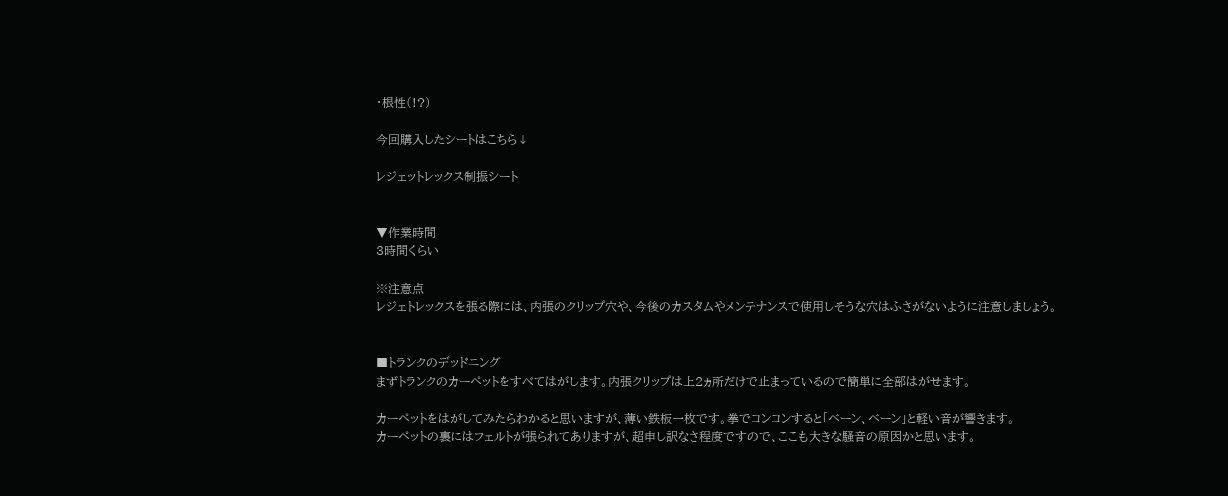・根性(!?)

今回購入したシートはこちら↓

レジェットレックス制振シート


▼作業時間
3時間くらい

※注意点
レジェトレックスを張る際には、内張のクリップ穴や、今後のカスタムやメンテナンスで使用しそうな穴はふさがないように注意しましょう。


■トランクのデッドニング
まずトランクのカーペットをすべてはがします。内張クリップは上2ヵ所だけで止まっているので簡単に全部はがせます。

カーペットをはがしてみたらわかると思いますが、薄い鉄板一枚です。拳でコンコンすると「ベーン、ベーン」と軽い音が響きます。
カーペットの裏にはフェルトが張られてありますが、超申し訳なさ程度ですので、ここも大きな騒音の原因かと思います。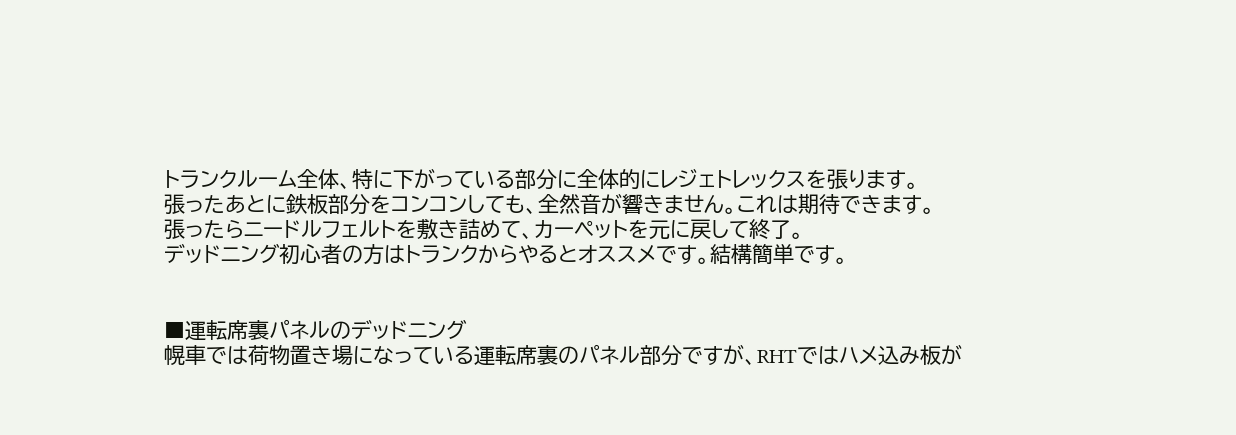トランクルーム全体、特に下がっている部分に全体的にレジェトレックスを張ります。
張ったあとに鉄板部分をコンコンしても、全然音が響きません。これは期待できます。
張ったらニードルフェルトを敷き詰めて、カーペットを元に戻して終了。
デッドニング初心者の方はトランクからやるとオススメです。結構簡単です。


■運転席裏パネルのデッドニング
幌車では荷物置き場になっている運転席裏のパネル部分ですが、RHTではハメ込み板が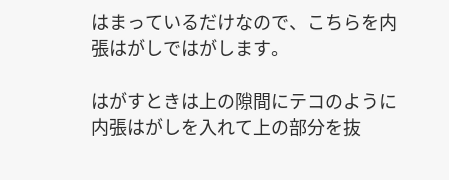はまっているだけなので、こちらを内張はがしではがします。

はがすときは上の隙間にテコのように内張はがしを入れて上の部分を抜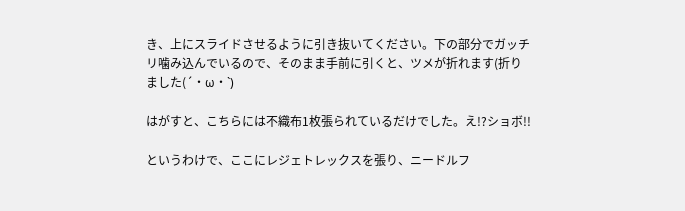き、上にスライドさせるように引き抜いてください。下の部分でガッチリ噛み込んでいるので、そのまま手前に引くと、ツメが折れます(折りました(´・ω・`)

はがすと、こちらには不織布1枚張られているだけでした。え!?ショボ!!

というわけで、ここにレジェトレックスを張り、ニードルフ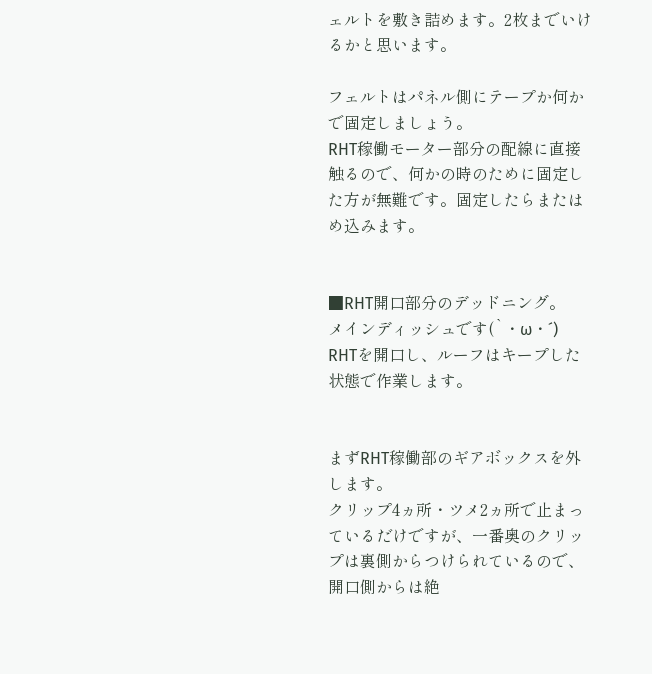ェルトを敷き詰めます。2枚までいけるかと思います。

フェルトはパネル側にテープか何かで固定しましょう。
RHT稼働モーター部分の配線に直接触るので、何かの時のために固定した方が無難です。固定したらまたはめ込みます。


■RHT開口部分のデッドニング。
メインディッシュです(`・ω・´)
RHTを開口し、ルーフはキープした状態で作業します。


まずRHT稼働部のギアボックスを外します。
クリップ4ヵ所・ツメ2ヵ所で止まっているだけですが、一番奥のクリップは裏側からつけられているので、開口側からは絶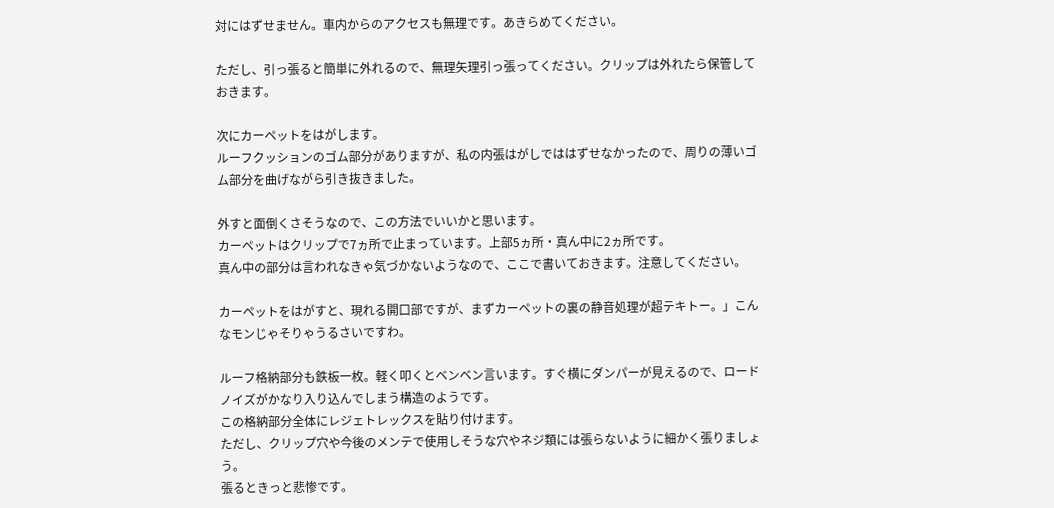対にはずせません。車内からのアクセスも無理です。あきらめてください。

ただし、引っ張ると簡単に外れるので、無理矢理引っ張ってください。クリップは外れたら保管しておきます。

次にカーペットをはがします。
ルーフクッションのゴム部分がありますが、私の内張はがしでははずせなかったので、周りの薄いゴム部分を曲げながら引き抜きました。

外すと面倒くさそうなので、この方法でいいかと思います。
カーペットはクリップで7ヵ所で止まっています。上部5ヵ所・真ん中に2ヵ所です。
真ん中の部分は言われなきゃ気づかないようなので、ここで書いておきます。注意してください。

カーペットをはがすと、現れる開口部ですが、まずカーペットの裏の静音処理が超テキトー。」こんなモンじゃそりゃうるさいですわ。

ルーフ格納部分も鉄板一枚。軽く叩くとベンベン言います。すぐ横にダンパーが見えるので、ロードノイズがかなり入り込んでしまう構造のようです。
この格納部分全体にレジェトレックスを貼り付けます。
ただし、クリップ穴や今後のメンテで使用しそうな穴やネジ類には張らないように細かく張りましょう。
張るときっと悲惨です。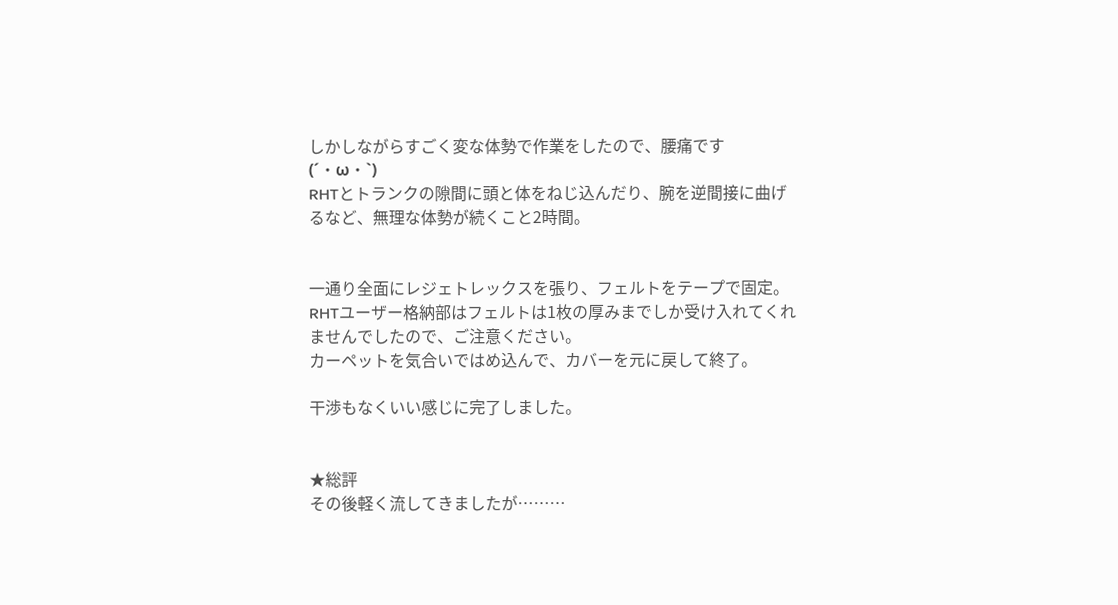しかしながらすごく変な体勢で作業をしたので、腰痛です(´・ω・`)
RHTとトランクの隙間に頭と体をねじ込んだり、腕を逆間接に曲げるなど、無理な体勢が続くこと2時間。


一通り全面にレジェトレックスを張り、フェルトをテープで固定。
RHTユーザー格納部はフェルトは1枚の厚みまでしか受け入れてくれませんでしたので、ご注意ください。
カーペットを気合いではめ込んで、カバーを元に戻して終了。

干渉もなくいい感じに完了しました。


★総評
その後軽く流してきましたが………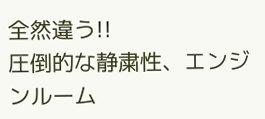全然違う!!
圧倒的な静粛性、エンジンルーム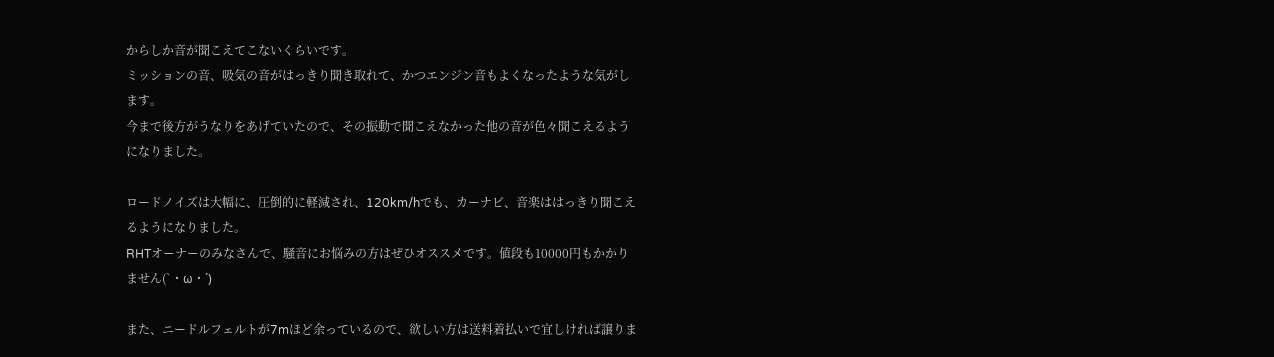からしか音が聞こえてこないくらいです。
ミッションの音、吸気の音がはっきり聞き取れて、かつエンジン音もよくなったような気がします。
今まで後方がうなりをあげていたので、その振動で聞こえなかった他の音が色々聞こえるようになりました。

ロードノイズは大幅に、圧倒的に軽減され、120km/hでも、カーナビ、音楽ははっきり聞こえるようになりました。
RHTオーナーのみなさんで、騒音にお悩みの方はぜひオススメです。値段も10000円もかかりません(`・ω・´)

また、ニードルフェルトが7mほど余っているので、欲しい方は送料着払いで宜しければ譲りま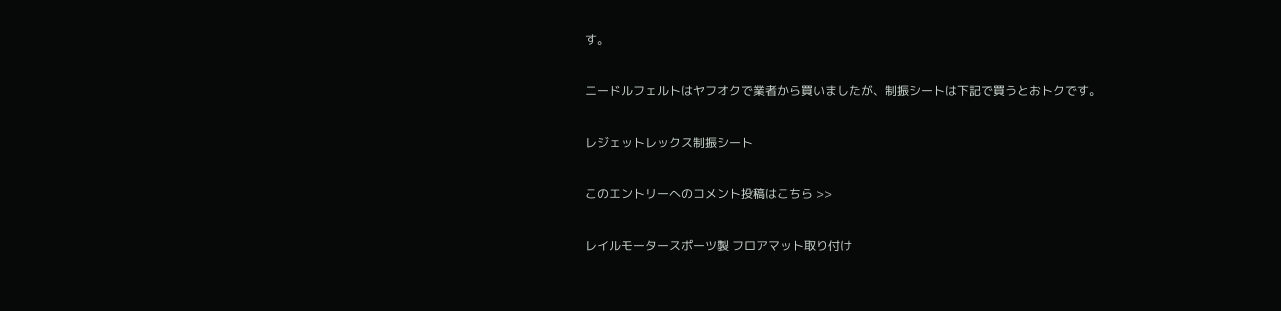す。

ニードルフェルトはヤフオクで業者から買いましたが、制振シートは下記で買うとおトクです。

レジェットレックス制振シート

このエントリーへのコメント投稿はこちら >>

レイルモータースポーツ製 フロアマット取り付け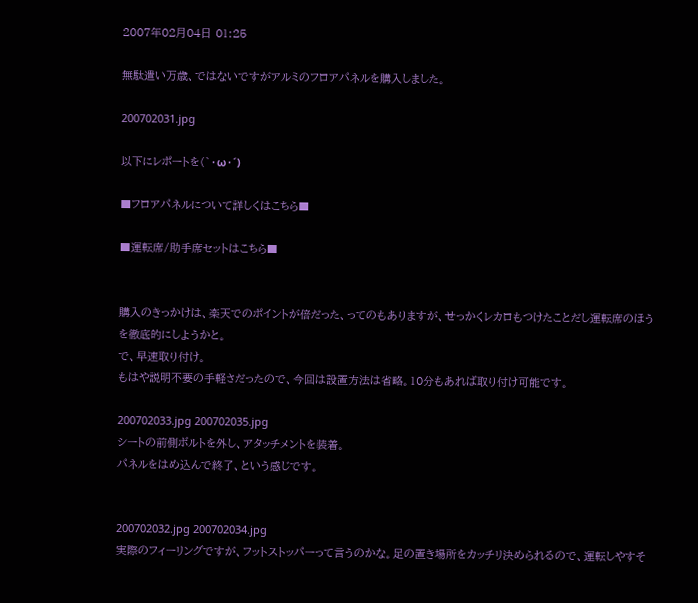2007年02月04日 01:25

無駄遣い万歳、ではないですがアルミのフロアパネルを購入しました。

200702031.jpg

以下にレポートを(`・ω・´)

■フロアパネルについて詳しくはこちら■

■運転席/助手席セットはこちら■


購入のきっかけは、楽天でのポイントが倍だった、ってのもありますが、せっかくレカロもつけたことだし運転席のほうを徹底的にしようかと。
で、早速取り付け。
もはや説明不要の手軽さだったので、今回は設置方法は省略。10分もあれば取り付け可能です。

200702033.jpg 200702035.jpg
シートの前側ボルトを外し、アタッチメントを装着。
パネルをはめ込んで終了、という感じです。


200702032.jpg 200702034.jpg
実際のフィーリングですが、フットストッパーって言うのかな。足の置き場所をカッチリ決められるので、運転しやすそ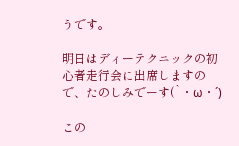うです。

明日はディーテクニックの初心者走行会に出席しますので、たのしみでーす(`・ω・´)

この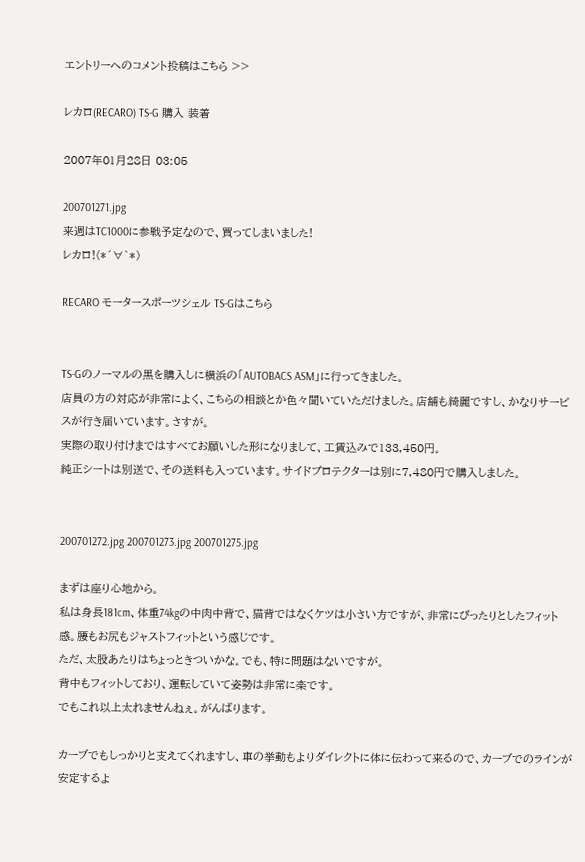エントリーへのコメント投稿はこちら >>

レカロ(RECARO) TS-G 購入 装着

2007年01月28日 03:05

200701271.jpg
来週はTC1000に参戦予定なので、買ってしまいました!
レカロ!(*´∀`*)

RECARO モータースポーツシェル TS-Gはこちら


TS-Gのノーマルの黒を購入しに横浜の「AUTOBACS ASM」に行ってきました。
店員の方の対応が非常によく、こちらの相談とか色々聞いていただけました。店舗も綺麗ですし、かなりサービスが行き届いています。さすが。
実際の取り付けまではすべてお願いした形になりまして、工賃込みで133,450円。
純正シートは別送で、その送料も入っています。サイドプロテクターは別に7,480円で購入しました。


200701272.jpg 200701273.jpg 200701275.jpg

まずは座り心地から。
私は身長181cm、体重74kgの中肉中背で、猫背ではなくケツは小さい方ですが、非常にぴったりとしたフィット感。腰もお尻もジャストフィットという感じです。
ただ、太股あたりはちょっときついかな。でも、特に問題はないですが。
背中もフィットしており、運転していて姿勢は非常に楽です。
でもこれ以上太れませんねぇ。がんばります。

カーブでもしっかりと支えてくれますし、車の挙動もよりダイレクトに体に伝わって来るので、カーブでのラインが安定するよ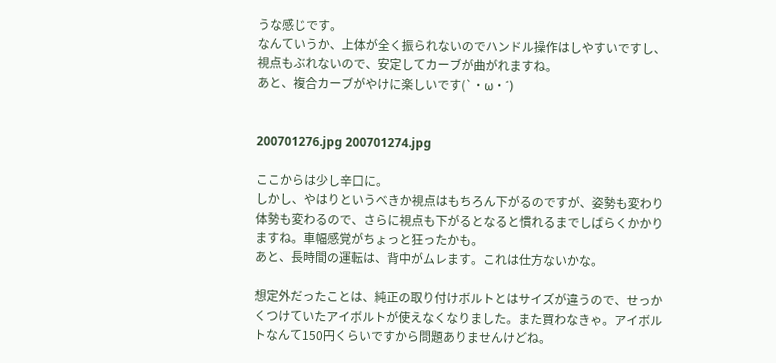うな感じです。
なんていうか、上体が全く振られないのでハンドル操作はしやすいですし、視点もぶれないので、安定してカーブが曲がれますね。
あと、複合カーブがやけに楽しいです(`・ω・´)


200701276.jpg 200701274.jpg

ここからは少し辛口に。
しかし、やはりというべきか視点はもちろん下がるのですが、姿勢も変わり体勢も変わるので、さらに視点も下がるとなると慣れるまでしばらくかかりますね。車幅感覚がちょっと狂ったかも。
あと、長時間の運転は、背中がムレます。これは仕方ないかな。

想定外だったことは、純正の取り付けボルトとはサイズが違うので、せっかくつけていたアイボルトが使えなくなりました。また買わなきゃ。アイボルトなんて150円くらいですから問題ありませんけどね。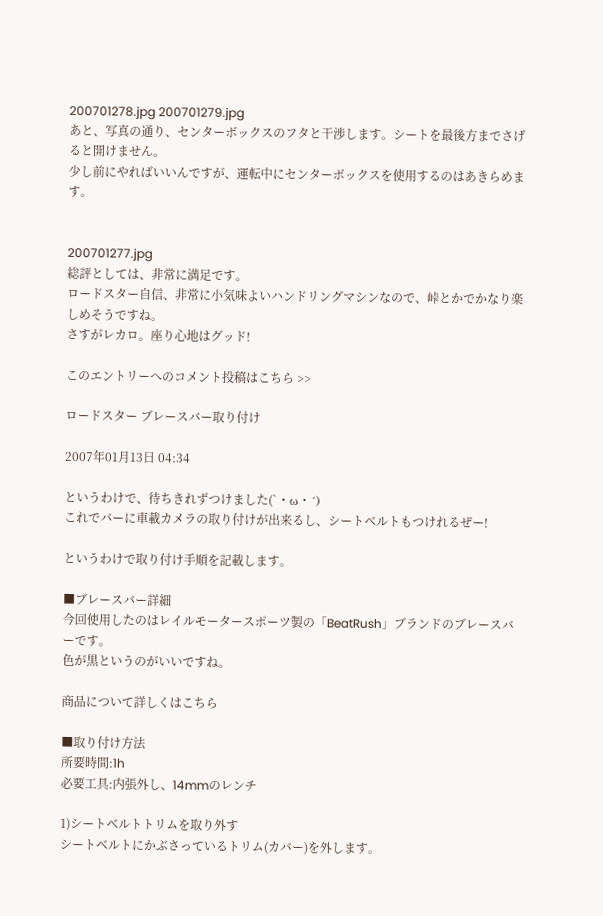200701278.jpg 200701279.jpg
あと、写真の通り、センターボックスのフタと干渉します。シートを最後方までさげると開けません。
少し前にやればいいんですが、運転中にセンターボックスを使用するのはあきらめます。


200701277.jpg
総評としては、非常に満足です。
ロードスター自信、非常に小気味よいハンドリングマシンなので、峠とかでかなり楽しめそうですね。
さすがレカロ。座り心地はグッド!

このエントリーへのコメント投稿はこちら >>

ロードスター ブレースバー取り付け

2007年01月13日 04:34

というわけで、待ちきれずつけました(`・ω・´)
これでバーに車載カメラの取り付けが出来るし、シートベルトもつけれるぜー!

というわけで取り付け手順を記載します。

■ブレースバー詳細
今回使用したのはレイルモータースポーツ製の「BeatRush」ブランドのブレースバーです。
色が黒というのがいいですね。

商品について詳しくはこちら

■取り付け方法
所要時間:1h
必要工具:内張外し、14mmのレンチ

1)シートベルトトリムを取り外す
シートベルトにかぶさっているトリム(カバー)を外します。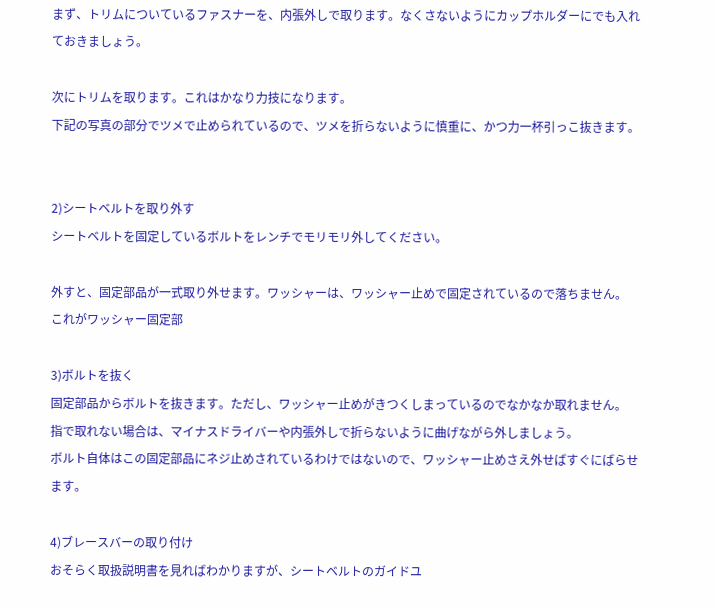まず、トリムについているファスナーを、内張外しで取ります。なくさないようにカップホルダーにでも入れておきましょう。

次にトリムを取ります。これはかなり力技になります。
下記の写真の部分でツメで止められているので、ツメを折らないように慎重に、かつ力一杯引っこ抜きます。


2)シートベルトを取り外す
シートベルトを固定しているボルトをレンチでモリモリ外してください。

外すと、固定部品が一式取り外せます。ワッシャーは、ワッシャー止めで固定されているので落ちません。
これがワッシャー固定部

3)ボルトを抜く
固定部品からボルトを抜きます。ただし、ワッシャー止めがきつくしまっているのでなかなか取れません。
指で取れない場合は、マイナスドライバーや内張外しで折らないように曲げながら外しましょう。
ボルト自体はこの固定部品にネジ止めされているわけではないので、ワッシャー止めさえ外せばすぐにばらせます。

4)ブレースバーの取り付け
おそらく取扱説明書を見ればわかりますが、シートベルトのガイドユ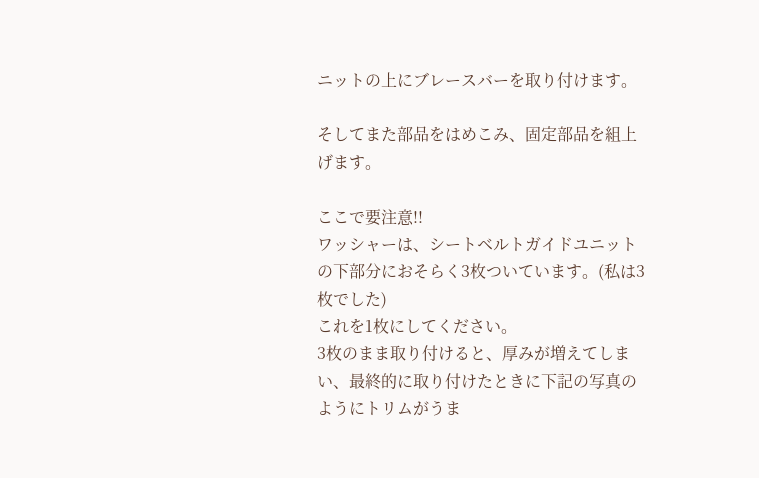ニットの上にブレースバーを取り付けます。

そしてまた部品をはめこみ、固定部品を組上げます。

ここで要注意!!
ワッシャーは、シートベルトガイドユニットの下部分におそらく3枚ついています。(私は3枚でした)
これを1枚にしてください。
3枚のまま取り付けると、厚みが増えてしまい、最終的に取り付けたときに下記の写真のようにトリムがうま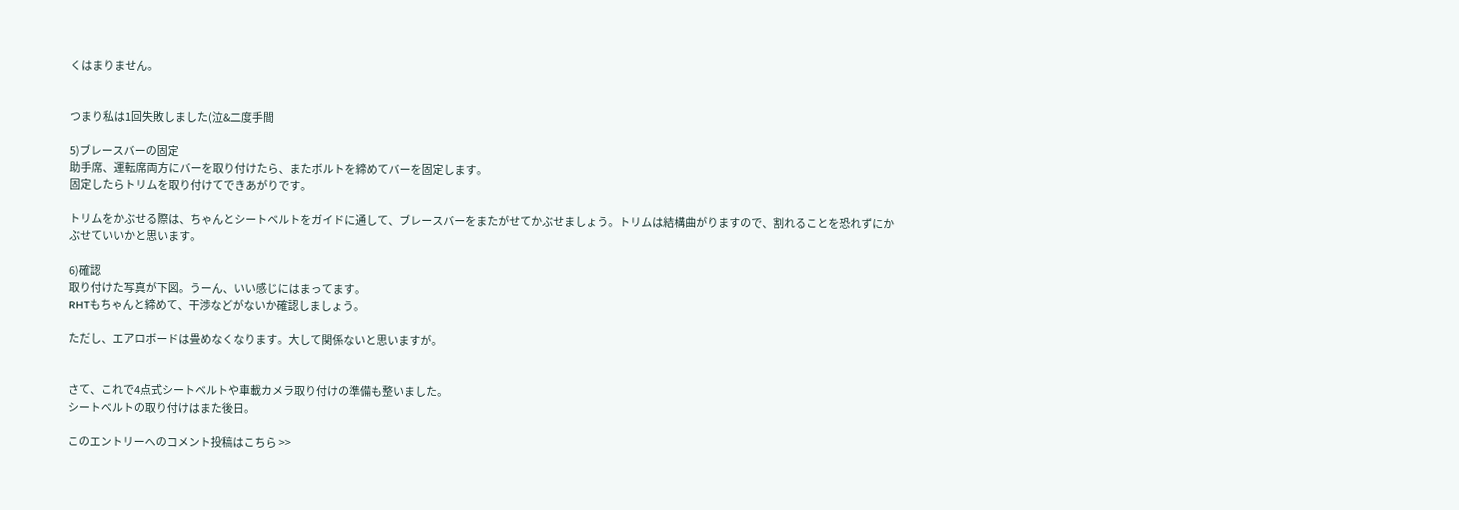くはまりません。


つまり私は1回失敗しました(泣&二度手間

5)ブレースバーの固定
助手席、運転席両方にバーを取り付けたら、またボルトを締めてバーを固定します。
固定したらトリムを取り付けてできあがりです。

トリムをかぶせる際は、ちゃんとシートベルトをガイドに通して、ブレースバーをまたがせてかぶせましょう。トリムは結構曲がりますので、割れることを恐れずにかぶせていいかと思います。

6)確認
取り付けた写真が下図。うーん、いい感じにはまってます。
RHTもちゃんと締めて、干渉などがないか確認しましょう。

ただし、エアロボードは畳めなくなります。大して関係ないと思いますが。


さて、これで4点式シートベルトや車載カメラ取り付けの準備も整いました。
シートベルトの取り付けはまた後日。

このエントリーへのコメント投稿はこちら >>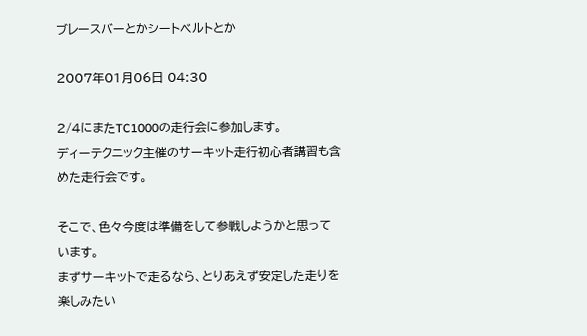ブレースバーとかシートベルトとか

2007年01月06日 04:30

2/4にまたTC1000の走行会に参加します。
ディーテクニック主催のサーキット走行初心者講習も含めた走行会です。

そこで、色々今度は準備をして参戦しようかと思っています。
まずサーキットで走るなら、とりあえず安定した走りを楽しみたい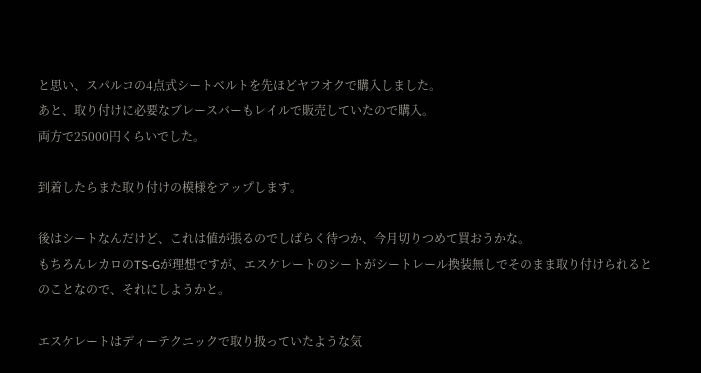と思い、スパルコの4点式シートベルトを先ほどヤフオクで購入しました。
あと、取り付けに必要なブレースバーもレイルで販売していたので購入。
両方で25000円くらいでした。

到着したらまた取り付けの模様をアップします。

後はシートなんだけど、これは値が張るのでしばらく待つか、今月切りつめて買おうかな。
もちろんレカロのTS-Gが理想ですが、エスケレートのシートがシートレール換装無しでそのまま取り付けられるとのことなので、それにしようかと。

エスケレートはディーテクニックで取り扱っていたような気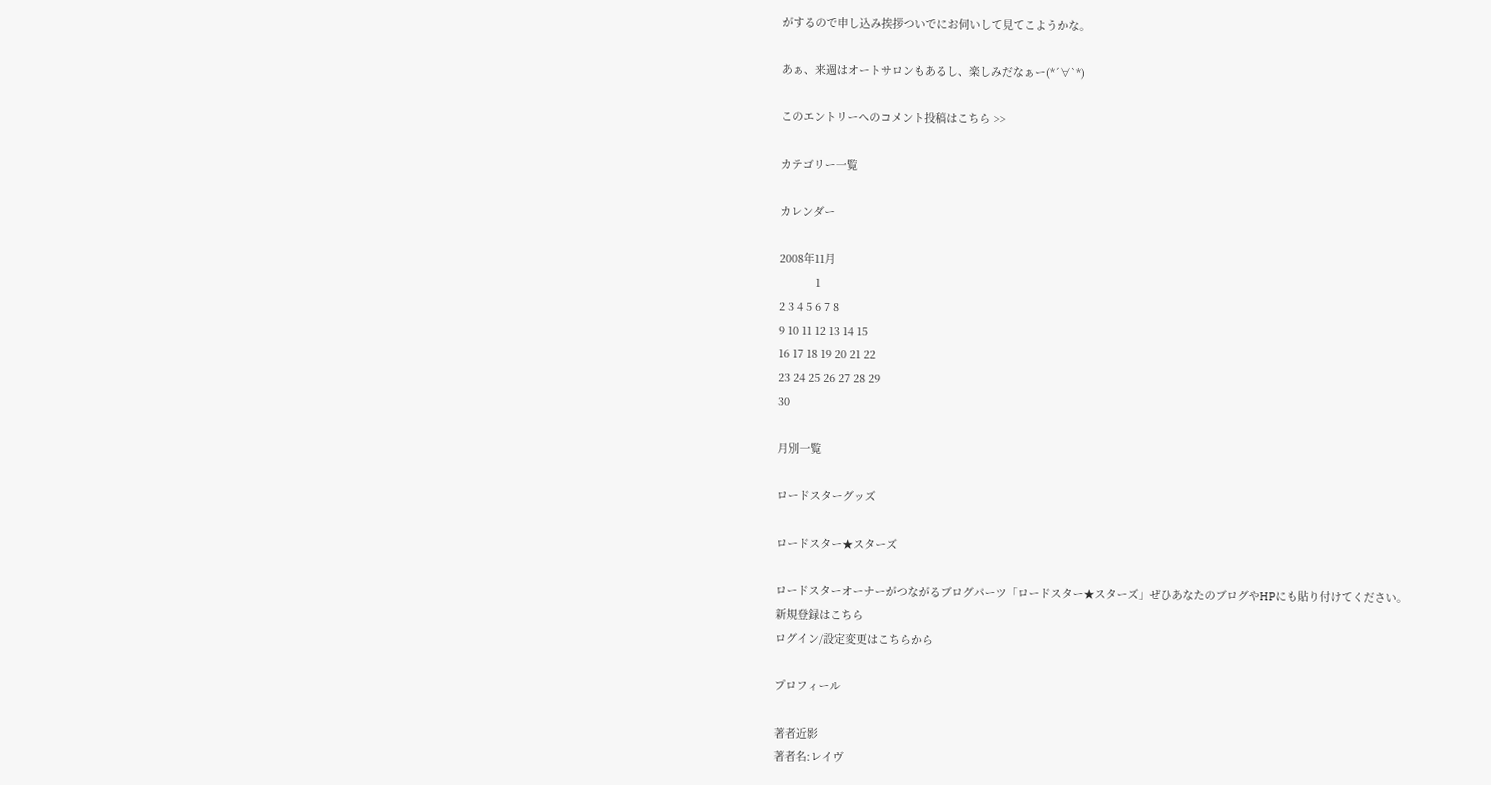がするので申し込み挨拶ついでにお伺いして見てこようかな。

あぁ、来週はオートサロンもあるし、楽しみだなぁー(*´∀`*)

このエントリーへのコメント投稿はこちら >>

カテゴリー一覧

カレンダー

2008年11月
            1
2 3 4 5 6 7 8
9 10 11 12 13 14 15
16 17 18 19 20 21 22
23 24 25 26 27 28 29
30

月別一覧

ロードスターグッズ

ロードスター★スターズ

ロードスターオーナーがつながるブログパーツ「ロードスター★スターズ」ぜひあなたのブログやHPにも貼り付けてください。
新規登録はこちら
ログイン/設定変更はこちらから

プロフィール

著者近影
著者名:レイヴ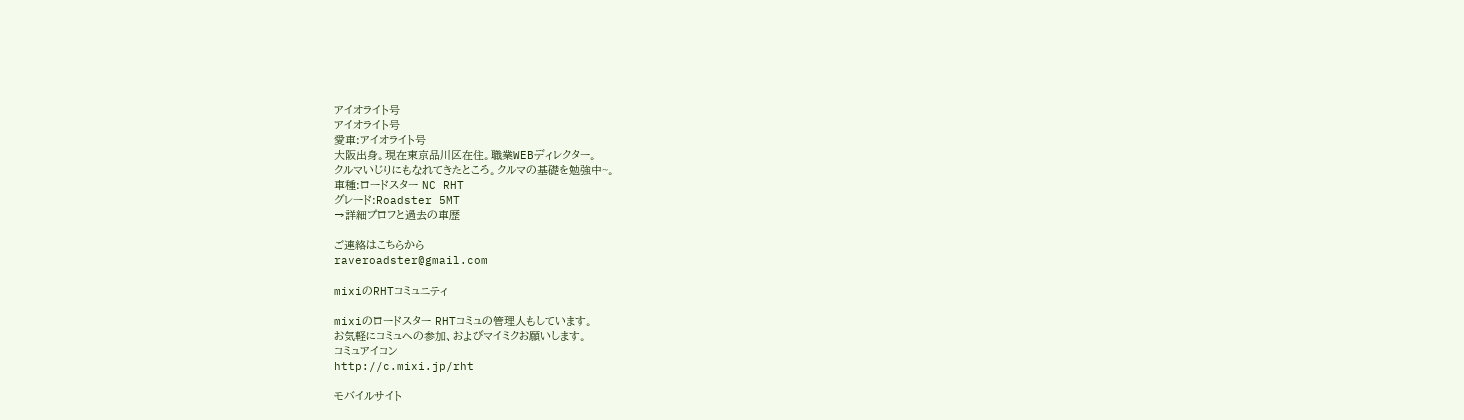アイオライト号
アイオライト号
愛車:アイオライト号
大阪出身。現在東京品川区在住。職業WEBディレクター。
クルマいじりにもなれてきたところ。クルマの基礎を勉強中~。
車種:ロードスター NC RHT
グレード:Roadster 5MT
→詳細プロフと過去の車歴

ご連絡はこちらから
raveroadster@gmail.com

mixiのRHTコミュニティ

mixiのロードスター RHTコミュの管理人もしています。
お気軽にコミュへの参加、およびマイミクお願いします。
コミュアイコン
http://c.mixi.jp/rht

モバイルサイト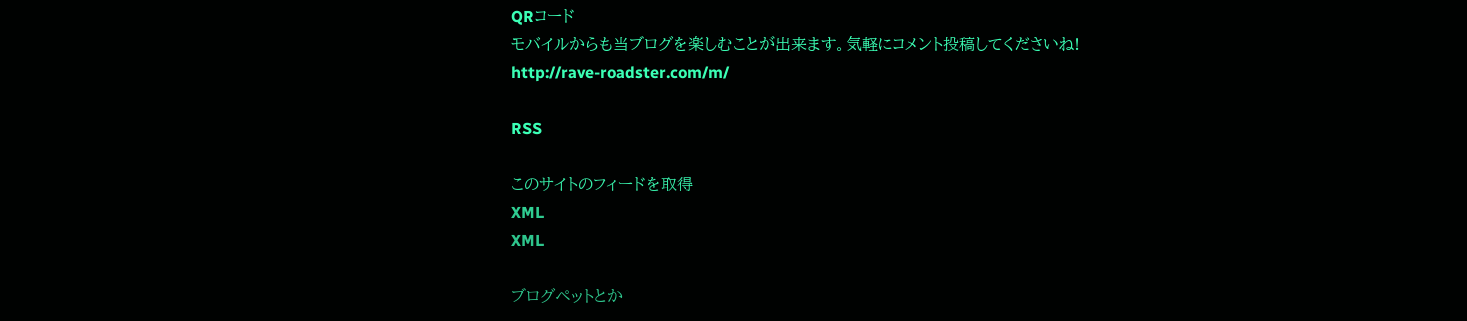QRコード
モバイルからも当ブログを楽しむことが出来ます。気軽にコメント投稿してくださいね!
http://rave-roadster.com/m/

RSS

このサイトのフィードを取得
XML
XML

ブログペットとか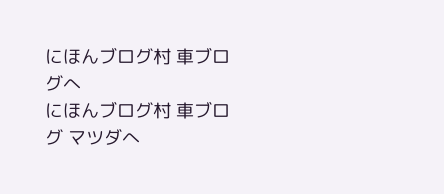にほんブログ村 車ブログへ
にほんブログ村 車ブログ マツダへ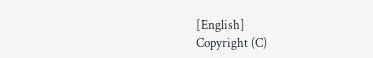[English]
Copyright (C)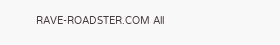RAVE-ROADSTER.COM All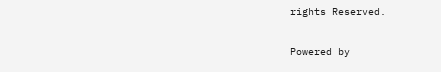rights Reserved.

Powered by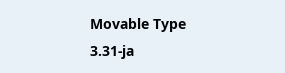Movable Type 3.31-ja